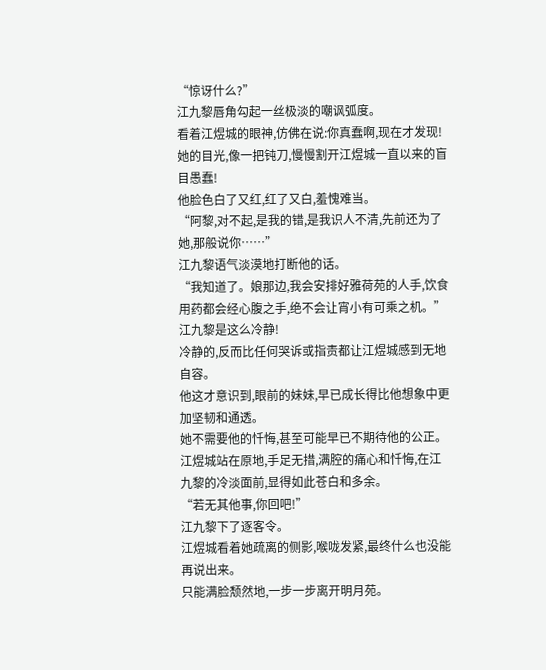“惊讶什么?”
江九黎唇角勾起一丝极淡的嘲讽弧度。
看着江煜城的眼神,仿佛在说:你真蠢啊,现在才发现!
她的目光,像一把钝刀,慢慢割开江煜城一直以来的盲目愚蠢!
他脸色白了又红,红了又白,羞愧难当。
“阿黎,对不起,是我的错,是我识人不清,先前还为了她,那般说你……”
江九黎语气淡漠地打断他的话。
“我知道了。娘那边,我会安排好雅荷苑的人手,饮食用药都会经心腹之手,绝不会让宵小有可乘之机。”
江九黎是这么冷静!
冷静的,反而比任何哭诉或指责都让江煜城感到无地自容。
他这才意识到,眼前的妹妹,早已成长得比他想象中更加坚韧和通透。
她不需要他的忏悔,甚至可能早已不期待他的公正。
江煜城站在原地,手足无措,满腔的痛心和忏悔,在江九黎的冷淡面前,显得如此苍白和多余。
“若无其他事,你回吧!”
江九黎下了逐客令。
江煜城看着她疏离的侧影,喉咙发紧,最终什么也没能再说出来。
只能满脸颓然地,一步一步离开明月苑。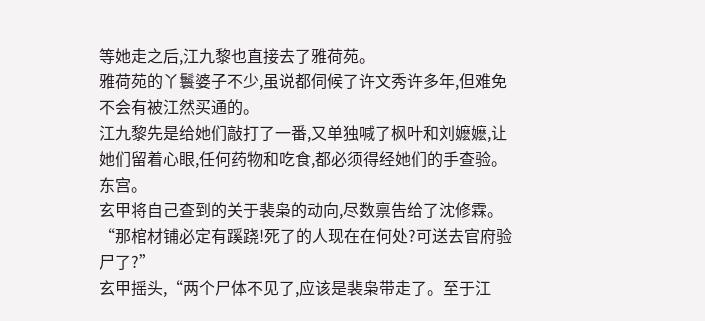等她走之后,江九黎也直接去了雅荷苑。
雅荷苑的丫鬟婆子不少,虽说都伺候了许文秀许多年,但难免不会有被江然买通的。
江九黎先是给她们敲打了一番,又单独喊了枫叶和刘嬷嬷,让她们留着心眼,任何药物和吃食,都必须得经她们的手查验。
东宫。
玄甲将自己查到的关于裴枭的动向,尽数禀告给了沈修霖。
“那棺材铺必定有蹊跷!死了的人现在在何处?可送去官府验尸了?”
玄甲摇头,“两个尸体不见了,应该是裴枭带走了。至于江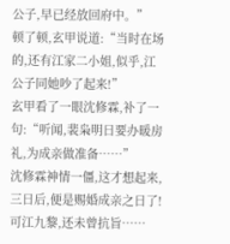公子,早已经放回府中。”
顿了顿,玄甲说道:“当时在场的,还有江家二小姐,似乎,江公子同她吵了起来!”
玄甲看了一眼沈修霖,补了一句:“听闻,裴枭明日要办暖房礼,为成亲做准备……”
沈修霖神情一僵,这才想起来,三日后,便是赐婚成亲之日了!
可江九黎,还未曾抗旨……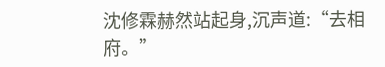沈修霖赫然站起身,沉声道:“去相府。”